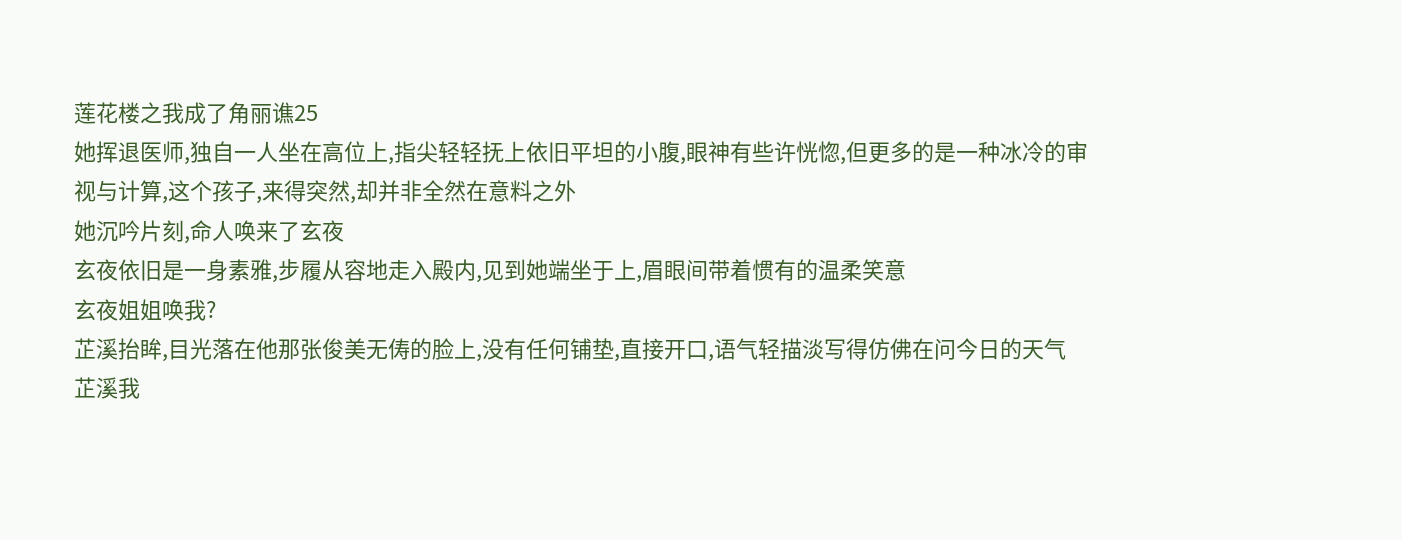莲花楼之我成了角丽谯25
她挥退医师,独自一人坐在高位上,指尖轻轻抚上依旧平坦的小腹,眼神有些许恍惚,但更多的是一种冰冷的审视与计算,这个孩子,来得突然,却并非全然在意料之外
她沉吟片刻,命人唤来了玄夜
玄夜依旧是一身素雅,步履从容地走入殿内,见到她端坐于上,眉眼间带着惯有的温柔笑意
玄夜姐姐唤我?
芷溪抬眸,目光落在他那张俊美无俦的脸上,没有任何铺垫,直接开口,语气轻描淡写得仿佛在问今日的天气
芷溪我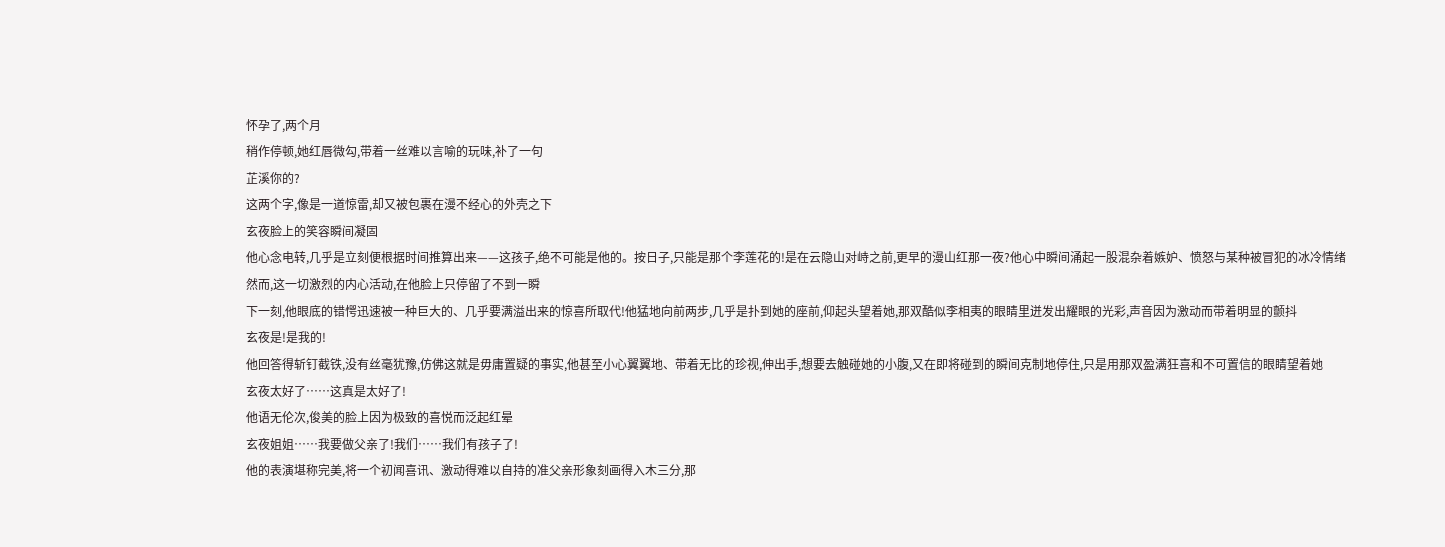怀孕了,两个月
稍作停顿,她红唇微勾,带着一丝难以言喻的玩味,补了一句
芷溪你的?
这两个字,像是一道惊雷,却又被包裹在漫不经心的外壳之下
玄夜脸上的笑容瞬间凝固
他心念电转,几乎是立刻便根据时间推算出来——这孩子,绝不可能是他的。按日子,只能是那个李莲花的!是在云隐山对峙之前,更早的漫山红那一夜?他心中瞬间涌起一股混杂着嫉妒、愤怒与某种被冒犯的冰冷情绪
然而,这一切激烈的内心活动,在他脸上只停留了不到一瞬
下一刻,他眼底的错愕迅速被一种巨大的、几乎要满溢出来的惊喜所取代!他猛地向前两步,几乎是扑到她的座前,仰起头望着她,那双酷似李相夷的眼睛里迸发出耀眼的光彩,声音因为激动而带着明显的颤抖
玄夜是!是我的!
他回答得斩钉截铁,没有丝毫犹豫,仿佛这就是毋庸置疑的事实,他甚至小心翼翼地、带着无比的珍视,伸出手,想要去触碰她的小腹,又在即将碰到的瞬间克制地停住,只是用那双盈满狂喜和不可置信的眼睛望着她
玄夜太好了……这真是太好了!
他语无伦次,俊美的脸上因为极致的喜悦而泛起红晕
玄夜姐姐……我要做父亲了!我们……我们有孩子了!
他的表演堪称完美,将一个初闻喜讯、激动得难以自持的准父亲形象刻画得入木三分,那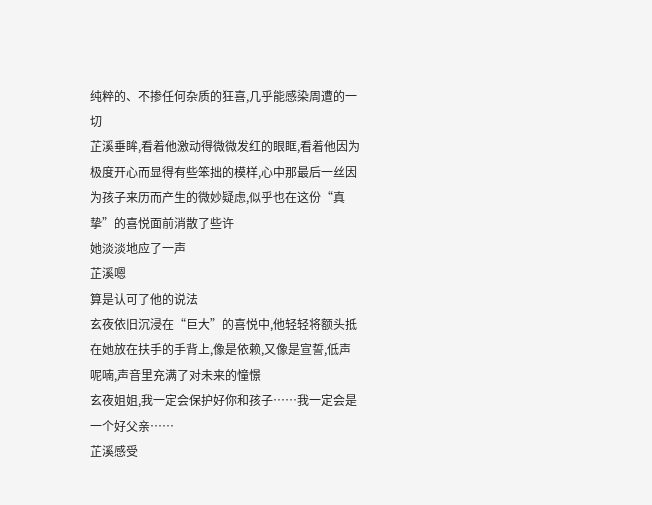纯粹的、不掺任何杂质的狂喜,几乎能感染周遭的一切
芷溪垂眸,看着他激动得微微发红的眼眶,看着他因为极度开心而显得有些笨拙的模样,心中那最后一丝因为孩子来历而产生的微妙疑虑,似乎也在这份“真挚”的喜悦面前消散了些许
她淡淡地应了一声
芷溪嗯
算是认可了他的说法
玄夜依旧沉浸在“巨大”的喜悦中,他轻轻将额头抵在她放在扶手的手背上,像是依赖,又像是宣誓,低声呢喃,声音里充满了对未来的憧憬
玄夜姐姐,我一定会保护好你和孩子……我一定会是一个好父亲……
芷溪感受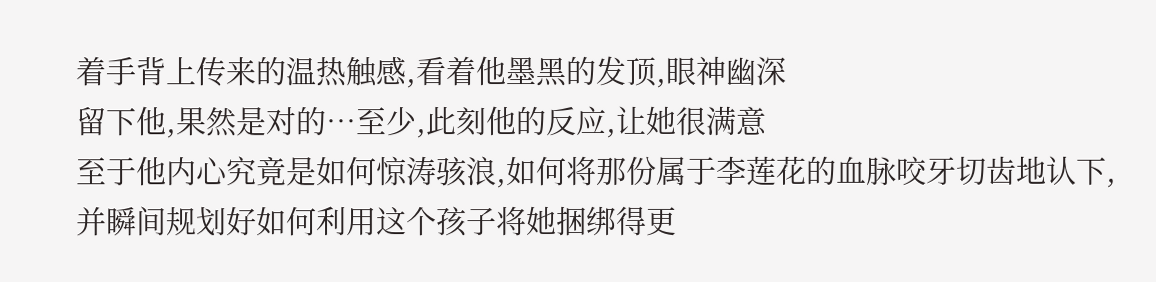着手背上传来的温热触感,看着他墨黑的发顶,眼神幽深
留下他,果然是对的…至少,此刻他的反应,让她很满意
至于他内心究竟是如何惊涛骇浪,如何将那份属于李莲花的血脉咬牙切齿地认下,并瞬间规划好如何利用这个孩子将她捆绑得更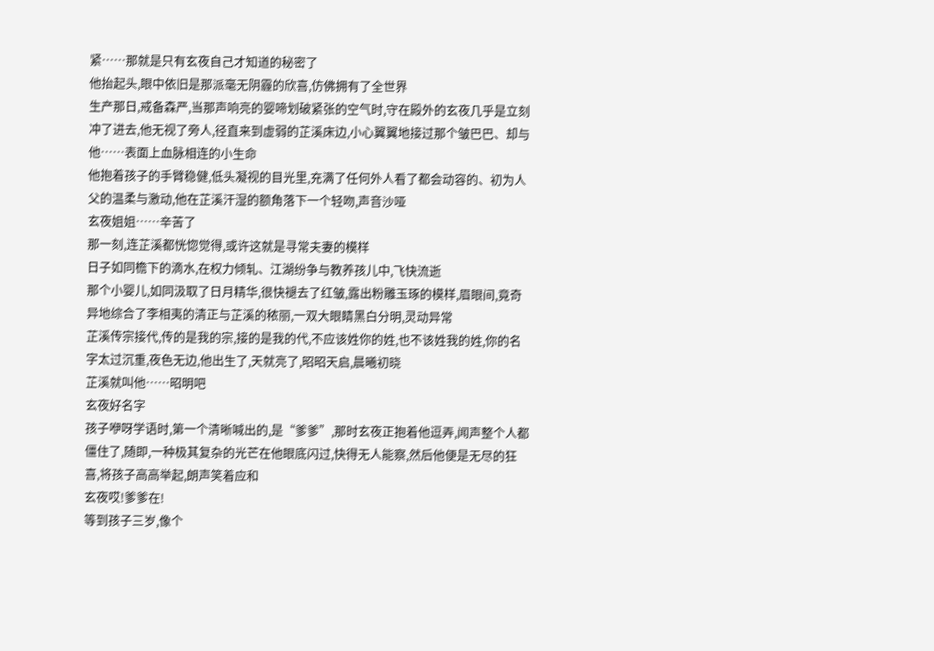紧……那就是只有玄夜自己才知道的秘密了
他抬起头,眼中依旧是那派毫无阴霾的欣喜,仿佛拥有了全世界
生产那日,戒备森严,当那声响亮的婴啼划破紧张的空气时,守在殿外的玄夜几乎是立刻冲了进去,他无视了旁人,径直来到虚弱的芷溪床边,小心翼翼地接过那个皱巴巴、却与他……表面上血脉相连的小生命
他抱着孩子的手臂稳健,低头凝视的目光里,充满了任何外人看了都会动容的、初为人父的温柔与激动,他在芷溪汗湿的额角落下一个轻吻,声音沙哑
玄夜姐姐……辛苦了
那一刻,连芷溪都恍惚觉得,或许这就是寻常夫妻的模样
日子如同檐下的滴水,在权力倾轧、江湖纷争与教养孩儿中,飞快流逝
那个小婴儿,如同汲取了日月精华,很快褪去了红皱,露出粉雕玉琢的模样,眉眼间,竟奇异地综合了李相夷的清正与芷溪的秾丽,一双大眼睛黑白分明,灵动异常
芷溪传宗接代,传的是我的宗,接的是我的代,不应该姓你的姓,也不该姓我的姓,你的名字太过沉重,夜色无边,他出生了,天就亮了,昭昭天启,晨曦初晓
芷溪就叫他……昭明吧
玄夜好名字
孩子咿呀学语时,第一个清晰喊出的,是“爹爹”,那时玄夜正抱着他逗弄,闻声整个人都僵住了,随即,一种极其复杂的光芒在他眼底闪过,快得无人能察,然后他便是无尽的狂喜,将孩子高高举起,朗声笑着应和
玄夜哎!爹爹在!
等到孩子三岁,像个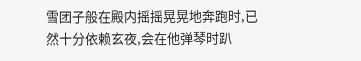雪团子般在殿内摇摇晃晃地奔跑时,已然十分依赖玄夜,会在他弹琴时趴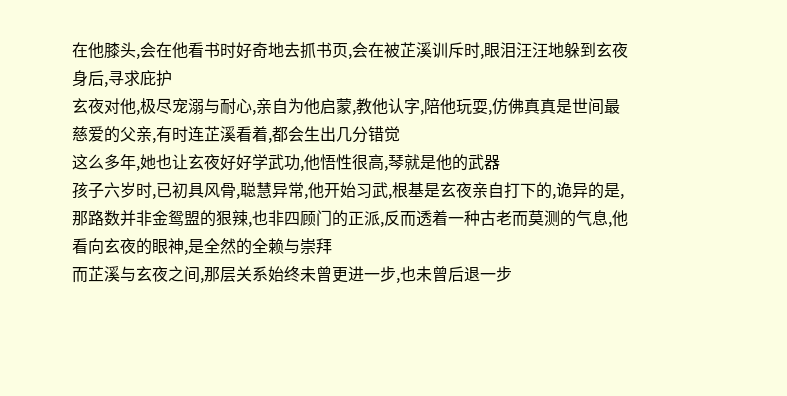在他膝头,会在他看书时好奇地去抓书页,会在被芷溪训斥时,眼泪汪汪地躲到玄夜身后,寻求庇护
玄夜对他,极尽宠溺与耐心,亲自为他启蒙,教他认字,陪他玩耍,仿佛真真是世间最慈爱的父亲,有时连芷溪看着,都会生出几分错觉
这么多年,她也让玄夜好好学武功,他悟性很高,琴就是他的武器
孩子六岁时,已初具风骨,聪慧异常,他开始习武,根基是玄夜亲自打下的,诡异的是,那路数并非金鸳盟的狠辣,也非四顾门的正派,反而透着一种古老而莫测的气息,他看向玄夜的眼神,是全然的全赖与崇拜
而芷溪与玄夜之间,那层关系始终未曾更进一步,也未曾后退一步